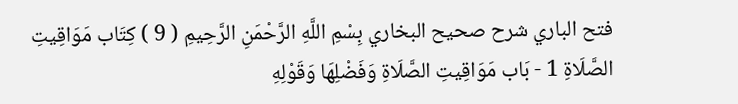فتح الباري شرح صحيح البخاري بِسْمِ اللَّهِ الرَّحْمَنِ الرَّحِيمِ ( 9 ) كِتَاب مَوَاقِيتِ الصَّلَاةِ 1 - بَاب مَوَاقِيتِ الصَّلَاةِ وَفَضْلِهَا وَقَوْلِهِ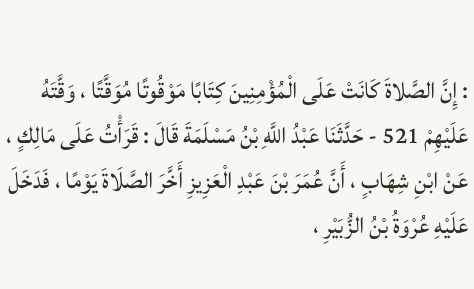: إِنَّ الصَّلاةَ كَانَتْ عَلَى الْمُؤْمِنِينَ كِتَابًا مَوْقُوتًا مُوَقَّتًا ، وَقَّتَهُ عَلَيْهِمْ 521 - حَدَّثَنَا عَبْدُ اللَّهِ بْنُ مَسْلَمَةَ قَالَ : قَرَأْتُ عَلَى مَالِكٍ ، عَنْ ابْنِ شِهَابٍ ، أَنَّ عُمَرَ بْنَ عَبْدِ الْعَزِيزِ أَخَّرَ الصَّلَاةَ يَوْمًا ، فَدَخَلَ عَلَيْهِ عُرْوَةُ بْنُ الزُّبَيْرِ ،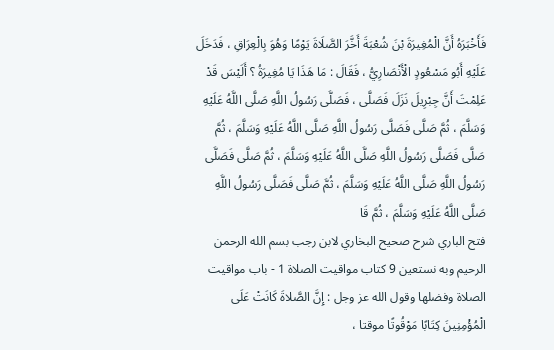فَأَخْبَرَهُ أَنَّ الْمُغِيرَةَ بْنَ شُعْبَةَ أَخَّرَ الصَّلَاةَ يَوْمًا وَهُوَ بِالْعِرَاقِ ، فَدَخَلَ عَلَيْهِ أَبُو مَسْعُودٍ الْأَنْصَارِيُّ ، فَقَالَ : مَا هَذَا يَا مُغِيرَةُ ؟ أَلَيْسَ قَدْ عَلِمْتَ أَنَّ جِبْرِيلَ نَزَلَ فَصَلَّى ، فَصَلَّى رَسُولُ اللَّهِ صَلَّى اللَّهُ عَلَيْهِ وَسَلَّمَ ، ثُمَّ صَلَّى فَصَلَّى رَسُولُ اللَّهِ صَلَّى اللَّهُ عَلَيْهِ وَسَلَّمَ ، ثُمَّ صَلَّى فَصَلَّى رَسُولُ اللَّهِ صَلَّى اللَّهُ عَلَيْهِ وَسَلَّمَ ، ثُمَّ صَلَّى فَصَلَّى رَسُولُ اللَّهِ صَلَّى اللَّهُ عَلَيْهِ وَسَلَّمَ ، ثُمَّ صَلَّى فَصَلَّى رَسُولُ اللَّهِ صَلَّى اللَّهُ عَلَيْهِ وَسَلَّمَ ، ثُمَّ قَا
فتح الباري شرح صحيح البخاري لابن رجب بسم الله الرحمن الرحيم وبه نستعين 9 كتاب مواقيت الصلاة 1 - باب مواقيت الصلاة وفضلها وقول الله عز وجل : إِنَّ الصَّلاةَ كَانَتْ عَلَى الْمُؤْمِنِينَ كِتَابًا مَوْقُوتًا موقتا ،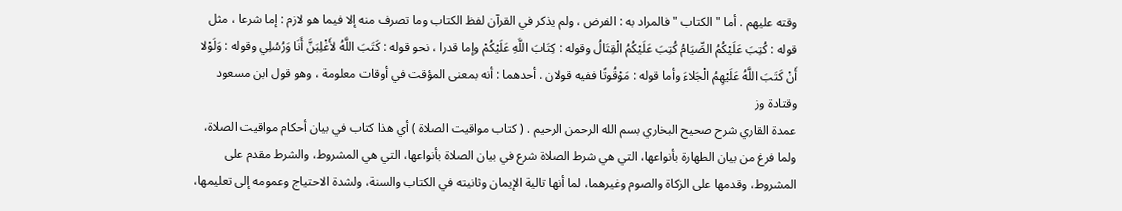وقته عليهم . أما " الكتاب " فالمراد به : الفرض ، ولم يذكر في القرآن لفظ الكتاب وما تصرف منه إلا فيما هو لازم : إما شرعا ، مثل قوله : كُتِبَ عَلَيْكُمُ الصِّيَامُ كُتِبَ عَلَيْكُمُ الْقِتَالُ وقوله : كِتَابَ اللَّهِ عَلَيْكُمْ وإما قدرا ، نحو قوله : كَتَبَ اللَّهُ لأَغْلِبَنَّ أَنَا وَرُسُلِي وقوله : وَلَوْلا أَنْ كَتَبَ اللَّهُ عَلَيْهِمُ الْجَلاءَ وأما قوله : مَوْقُوتًا ففيه قولان . أحدهما : أنه بمعنى المؤقت في أوقات معلومة ، وهو قول ابن مسعود وقتادة وز
عمدة القاري شرح صحيح البخاري بسم الله الرحمن الرحيم . ( كتاب مواقيت الصلاة ) أي هذا كتاب في بيان أحكام مواقيت الصلاة، ولما فرغ من بيان الطهارة بأنواعها، التي هي شرط الصلاة شرع في بيان الصلاة بأنواعها، التي هي المشروط، والشرط مقدم على المشروط، وقدمها على الزكاة والصوم وغيرهما، لما أنها تالية الإيمان وثانيته في الكتاب والسنة، ولشدة الاحتياج وعمومه إلى تعليمها،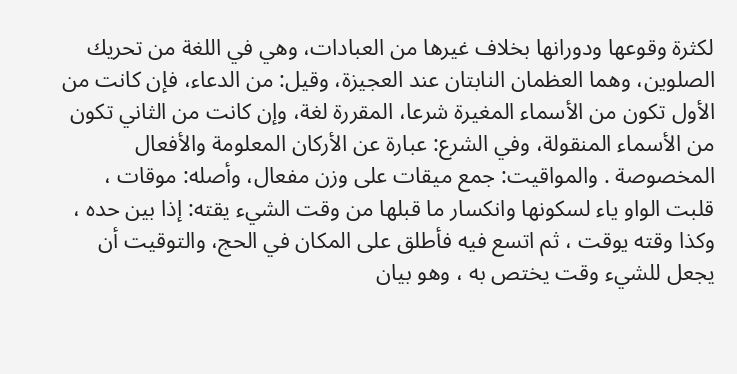لكثرة وقوعها ودورانها بخلاف غيرها من العبادات، وهي في اللغة من تحريك الصلوين، وهما العظمان النابتان عند العجيزة، وقيل: من الدعاء، فإن كانت من الأول تكون من الأسماء المغيرة شرعا، المقررة لغة، وإن كانت من الثاني تكون من الأسماء المنقولة، وفي الشرع: عبارة عن الأركان المعلومة والأفعال المخصوصة . والمواقيت: جمع ميقات على وزن مفعال، وأصله: موقات ، قلبت الواو ياء لسكونها وانكسار ما قبلها من وقت الشيء يقته: إذا بين حده ، وكذا وقته يوقت ، ثم اتسع فيه فأطلق على المكان في الحج، والتوقيت أن يجعل للشيء وقت يختص به ، وهو بيان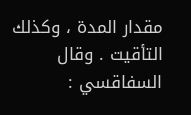مقدار المدة ، وكذلك التأقيت . وقال السفاقسي :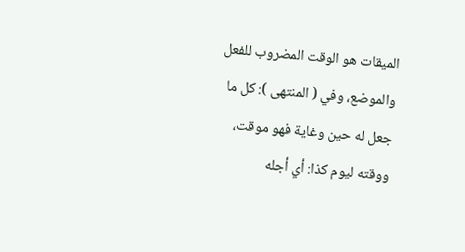الميقات هو الوقت المضروب للفعل والموضع، وفي ( المنتهى ): كل ما جعل له حين وغاية فهو موقت، ووقته ليوم كذا: أي أجله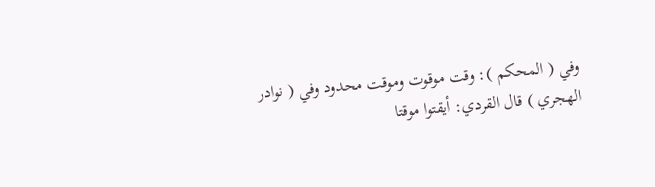وفي ( المحكم ): وقت موقوت وموقت محدود وفي ( نوادر الهجري ) قال القردي: أيقتوا موقتا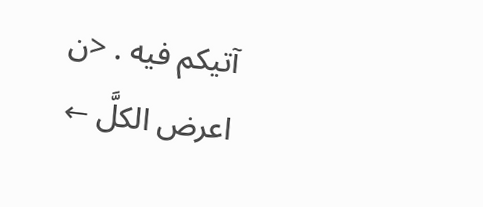آتيكم فيه . <ن
اعرض الكلَّ ←